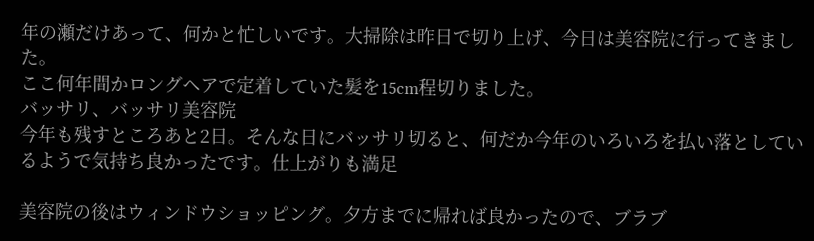年の瀬だけあって、何かと忙しいです。大掃除は昨日で切り上げ、今日は美容院に行ってきました。
ここ何年間かロングヘアで定着していた髪を15cm程切りました。
バッサリ、バッサリ美容院
今年も残すところあと2日。そんな日にバッサリ切ると、何だか今年のいろいろを払い落としているようで気持ち良かったです。仕上がりも満足

美容院の後はウィンドウショッピング。夕方までに帰れば良かったので、ブラブ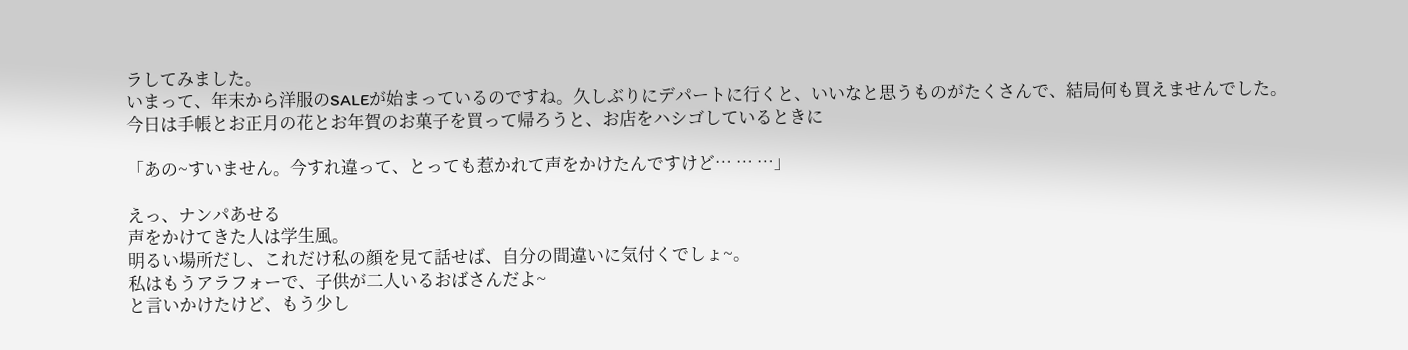ラしてみました。
いまって、年末から洋服のSALEが始まっているのですね。久しぶりにデパートに行くと、いいなと思うものがたくさんで、結局何も買えませんでした。
今日は手帳とお正月の花とお年賀のお菓子を買って帰ろうと、お店をハシゴしているときに

「あの~すいません。今すれ違って、とっても惹かれて声をかけたんですけど… … …」

えっ、ナンパあせる
声をかけてきた人は学生風。
明るい場所だし、これだけ私の顔を見て話せば、自分の間違いに気付くでしょ~。
私はもうアラフォーで、子供が二人いるおばさんだよ~
と言いかけたけど、もう少し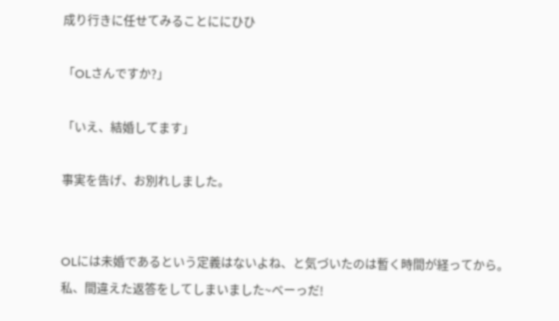成り行きに任せてみることににひひ

「OLさんですか?」

「いえ、結婚してます」

事実を告げ、お別れしました。


OLには未婚であるという定義はないよね、と気づいたのは暫く時間が経ってから。
私、間違えた返答をしてしまいました~べーっだ!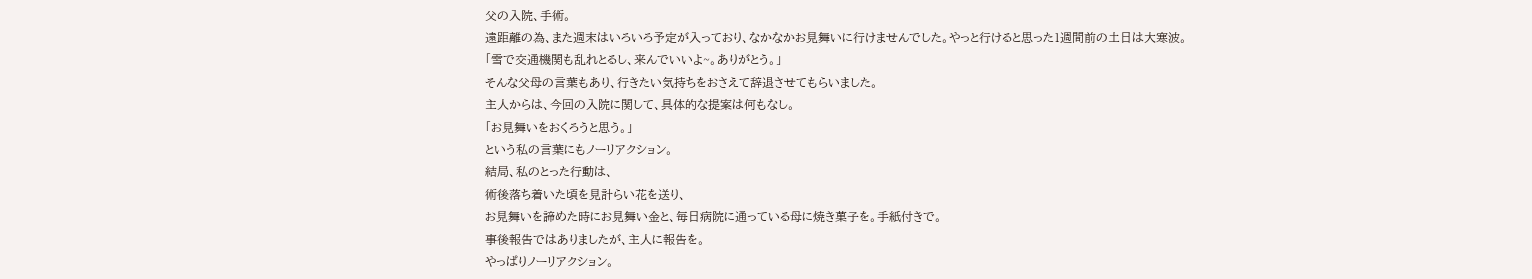父の入院、手術。
遠距離の為、また週末はいろいろ予定が入っており、なかなかお見舞いに行けませんでした。やっと行けると思った1週間前の土日は大寒波。
「雪で交通機関も乱れとるし、来んでいいよ~。ありがとう。」
そんな父母の言葉もあり、行きたい気持ちをおさえて辞退させてもらいました。
主人からは、今回の入院に関して、具体的な提案は何もなし。
「お見舞いをおくろうと思う。」
という私の言葉にもノーリアクション。
結局、私のとった行動は、
術後落ち着いた頃を見計らい花を送り、
お見舞いを諦めた時にお見舞い金と、毎日病院に通っている母に焼き菓子を。手紙付きで。
事後報告ではありましたが、主人に報告を。
やっぱりノーリアクション。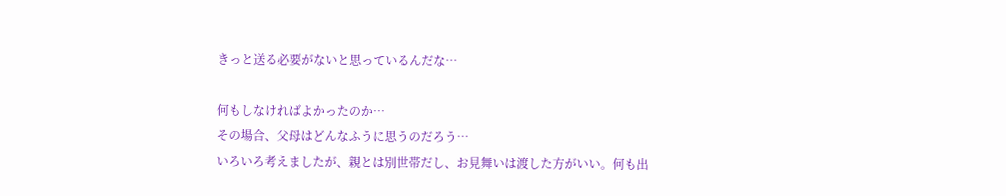きっと送る必要がないと思っているんだな…

何もしなければよかったのか…
その場合、父母はどんなふうに思うのだろう…
いろいろ考えましたが、親とは別世帯だし、お見舞いは渡した方がいい。何も出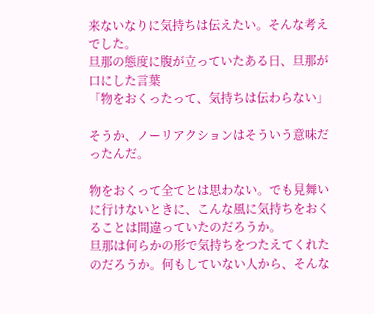来ないなりに気持ちは伝えたい。そんな考えでした。
旦那の態度に腹が立っていたある日、旦那が口にした言葉
「物をおくったって、気持ちは伝わらない」

そうか、ノーリアクションはそういう意味だったんだ。

物をおくって全てとは思わない。でも見舞いに行けないときに、こんな風に気持ちをおくることは間違っていたのだろうか。
旦那は何らかの形で気持ちをつたえてくれたのだろうか。何もしていない人から、そんな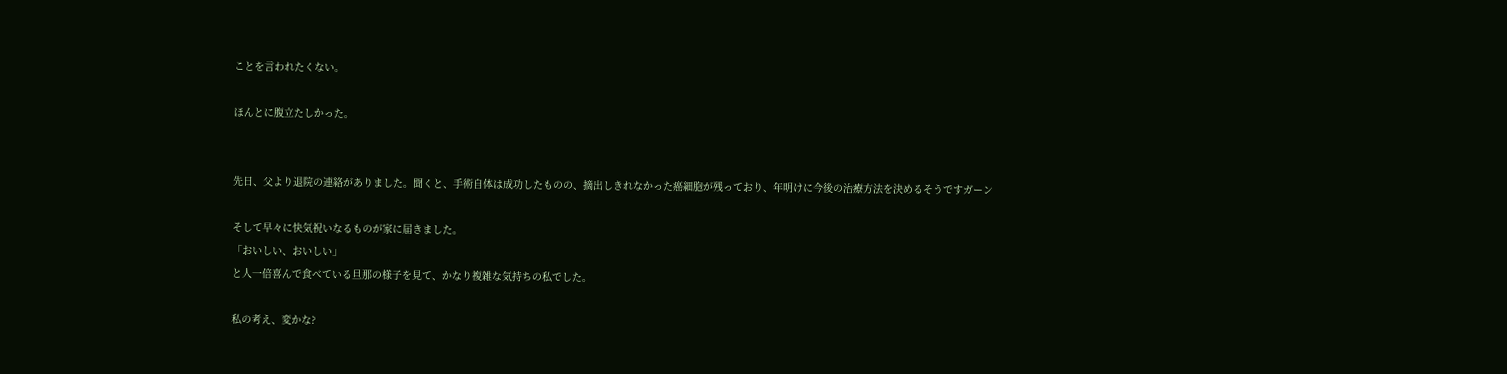ことを言われたくない。

ほんとに腹立たしかった。


先日、父より退院の連絡がありました。聞くと、手術自体は成功したものの、摘出しきれなかった癌細胞が残っており、年明けに今後の治療方法を決めるそうですガーン

そして早々に快気祝いなるものが家に届きました。
「おいしい、おいしい」
と人一倍喜んで食べている旦那の様子を見て、かなり複雑な気持ちの私でした。

私の考え、変かな?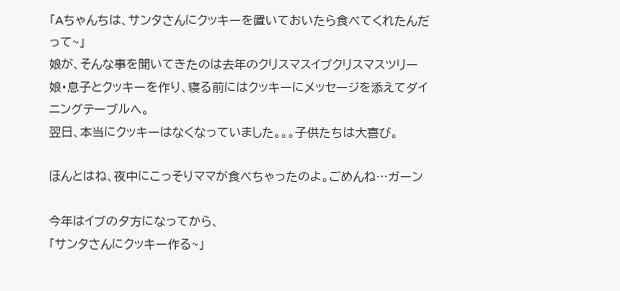「Aちゃんちは、サンタさんにクッキーを置いておいたら食べてくれたんだって~」
娘が、そんな事を聞いてきたのは去年のクリスマスイブクリスマスツリー
娘・息子とクッキーを作り、寝る前にはクッキーにメッセージを添えてダイニングテーブルへ。
翌日、本当にクッキーはなくなっていました。。。子供たちは大喜び。

ほんとはね、夜中にこっそりママが食べちゃったのよ。ごめんね…ガーン

今年はイブの夕方になってから、
「サンタさんにクッキー作る~」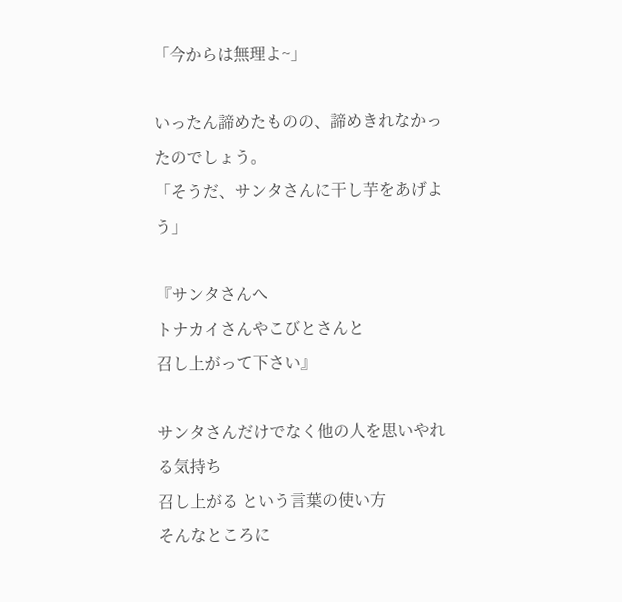「今からは無理よ~」

いったん諦めたものの、諦めきれなかったのでしょう。
「そうだ、サンタさんに干し芋をあげよう」

『サンタさんへ
トナカイさんやこびとさんと
召し上がって下さい』

サンタさんだけでなく他の人を思いやれる気持ち
召し上がる という言葉の使い方
そんなところに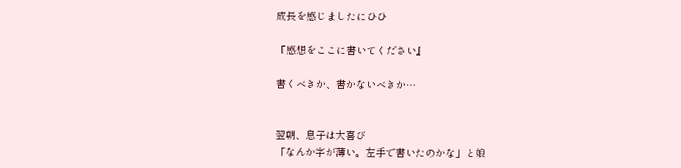成長を感じましたにひひ

『感想をここに書いてください』

書くべきか、書かないべきか…


翌朝、息子は大喜び
「なんか字が薄い。左手で書いたのかな」と娘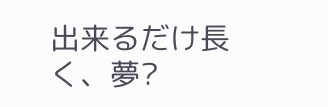出来るだけ長く、夢?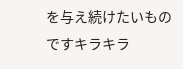を与え続けたいものですキラキラ